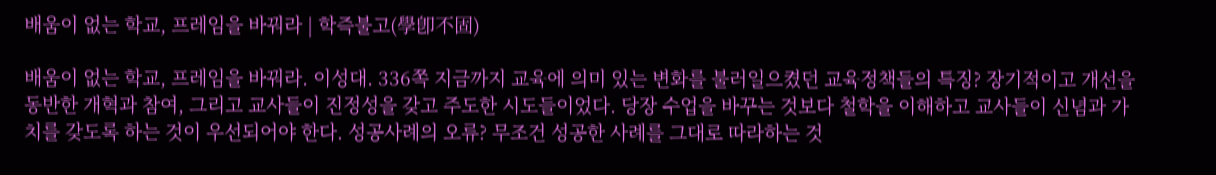배움이 없는 학교, 프레임을 바꿔라 | 학즉불고(學卽不固)

배움이 없는 학교, 프레임을 바꿔라. 이성대. 336쪽 지금까지 교육에 의미 있는 변화를 불러일으켰던 교육정책들의 특징? 장기적이고 개선을 동반한 개혁과 참여, 그리고 교사들이 진정성을 갖고 주도한 시도들이었다. 당장 수업을 바꾸는 것보다 철학을 이해하고 교사들이 신념과 가치를 갖도록 하는 것이 우선되어야 한다. 성공사례의 오류? 무조건 성공한 사례를 그대로 따라하는 것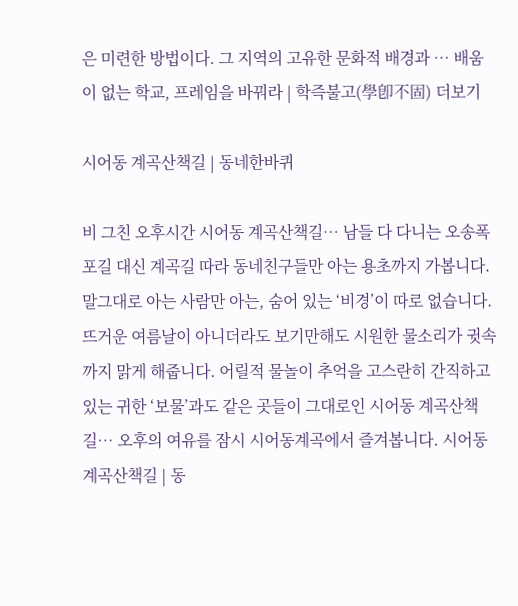은 미련한 방법이다. 그 지역의 고유한 문화적 배경과 … 배움이 없는 학교, 프레임을 바꿔라 | 학즉불고(學卽不固) 더보기

시어동 계곡산책길 | 동네한바퀴

비 그친 오후시간 시어동 계곡산책길… 남들 다 다니는 오송폭포길 대신 계곡길 따라 동네친구들만 아는 용초까지 가봅니다. 말그대로 아는 사람만 아는, 숨어 있는 ‘비경’이 따로 없습니다. 뜨거운 여름날이 아니더라도 보기만해도 시원한 물소리가 귓속까지 맑게 해줍니다. 어릴적 물놀이 추억을 고스란히 간직하고 있는 귀한 ‘보물’과도 같은 곳들이 그대로인 시어동 계곡산책길… 오후의 여유를 잠시 시어동계곡에서 즐겨봅니다. 시어동 계곡산책길 | 동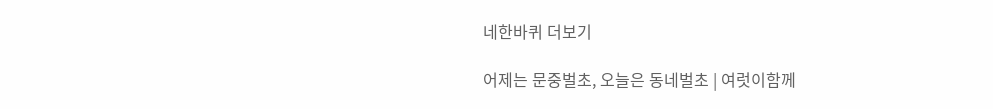네한바퀴 더보기

어제는 문중벌초, 오늘은 동네벌초 | 여럿이함께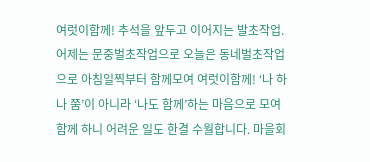여럿이함께! 추석을 앞두고 이어지는 발초작업. 어제는 문중벌초작업으로 오늘은 동네벌초작업으로 아침일찍부터 함께모여 여럿이함께! ‘나 하나 쭘’이 아니라 ‘나도 함께’하는 마음으로 모여 함께 하니 어려운 일도 한결 수월합니다. 마을회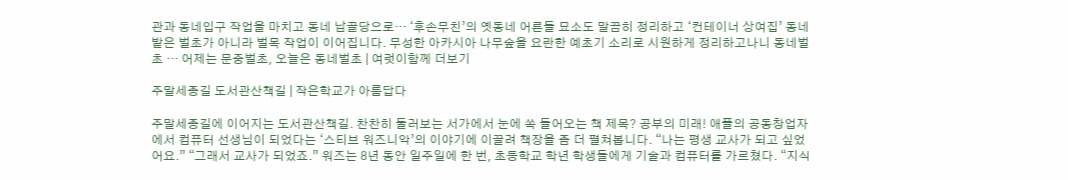관과 동네입구 작업을 마치고 동네 납골당으로… ‘후손무친’의 옛동네 어른들 묘소도 말끔히 정리하고 ‘컨테이너 상여집’ 동네밭은 벌초가 아니라 벌목 작업이 이어집니다. 무성한 아카시아 나무숲을 요란한 예초기 소리로 시원하게 정리하고나니 동네벌초 … 어제는 문중벌초, 오늘은 동네벌초 | 여럿이함께 더보기

주말세종길 도서관산책길 | 작은학교가 아름답다

주말세종길에 이어지는 도서관산책길. 찬찬히 둘러보는 서가에서 눈에 쏙 들어오는 책 제목? 공부의 미래! 애플의 공동창업자에서 컴퓨터 선생님이 되었다는 ‘스티브 워즈니악’의 이야기에 이끌려 책장을 좀 더 펼쳐봅니다. “나는 평생 교사가 되고 싶었어요.” “그래서 교사가 되었죠.” 워즈는 8년 동안 일주일에 한 번, 초등학교 학년 학생들에게 기술과 컴퓨터를 가르쳤다. “지식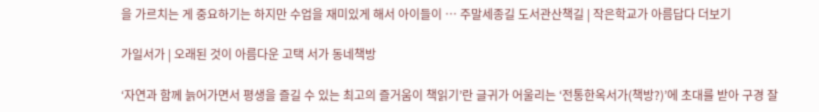을 가르치는 게 중요하기는 하지만 수업을 재미있게 해서 아이들이 … 주말세종길 도서관산책길 | 작은학교가 아름답다 더보기

가일서가 | 오래된 것이 아름다운 고택 서가 동네책방

‘자연과 함께 늙어가면서 평생을 즐길 수 있는 최고의 즐거움이 책읽기’란 글귀가 어울리는 ‘전통한옥서가(책방?)’에 초대를 받아 구경 잘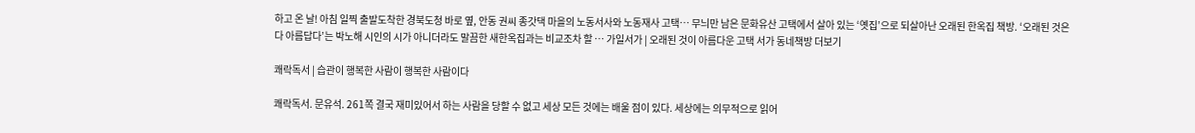하고 온 날! 아침 일찍 출발도착한 경북도청 바로 옆, 안동 권씨 종갓댁 마을의 노동서사와 노동재사 고택… 무늬만 남은 문화유산 고택에서 살아 있는 ‘옛집’으로 되살아난 오래된 한옥집 책방. ‘오래된 것은 다 아름답다’는 박노해 시인의 시가 아니더라도 말끔한 새한옥집과는 비교조차 할 … 가일서가 | 오래된 것이 아름다운 고택 서가 동네책방 더보기

쾌락독서 | 습관이 행복한 사람이 행복한 사람이다

쾌락독서. 문유석. 261쪽 결국 재미있어서 하는 사람을 당할 수 없고 세상 모든 것에는 배울 점이 있다. 세상에는 의무적으로 읽어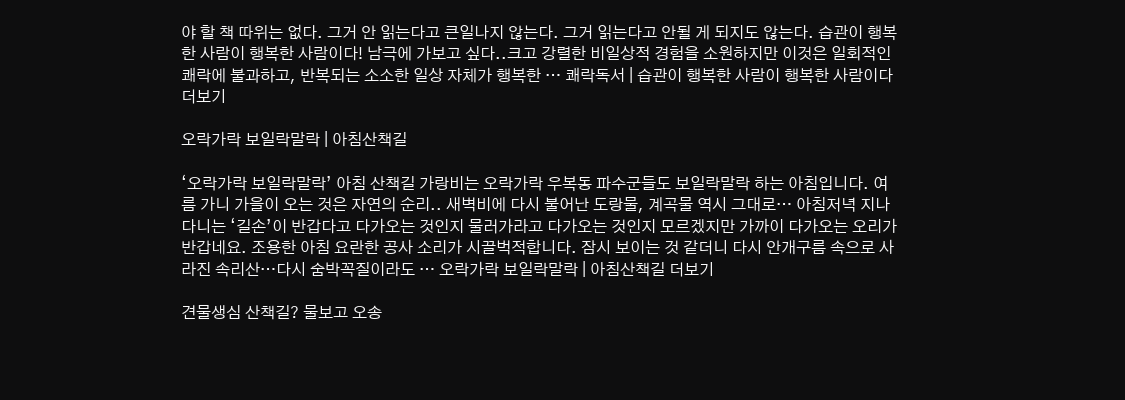야 할 책 따위는 없다. 그거 안 읽는다고 큰일나지 않는다. 그거 읽는다고 안될 게 되지도 않는다. 습관이 행복한 사람이 행복한 사람이다! 남극에 가보고 싶다..크고 강렬한 비일상적 경험을 소원하지만 이것은 일회적인 쾌락에 불과하고, 반복되는 소소한 일상 자체가 행복한 … 쾌락독서 | 습관이 행복한 사람이 행복한 사람이다 더보기

오락가락 보일락말락 | 아침산책길

‘오락가락 보일락말락’ 아침 산책길 가랑비는 오락가락 우복동 파수군들도 보일락말락 하는 아침입니다. 여름 가니 가을이 오는 것은 자연의 순리.. 새벽비에 다시 불어난 도랑물, 계곡물 역시 그대로… 아침저녁 지나다니는 ‘길손’이 반갑다고 다가오는 것인지 물러가라고 다가오는 것인지 모르겠지만 가까이 다가오는 오리가 반갑네요. 조용한 아침 요란한 공사 소리가 시끌벅적합니다. 잠시 보이는 것 같더니 다시 안개구름 속으로 사라진 속리산…다시 숨박꼭질이라도 … 오락가락 보일락말락 | 아침산책길 더보기

견물생심 산책길? 물보고 오송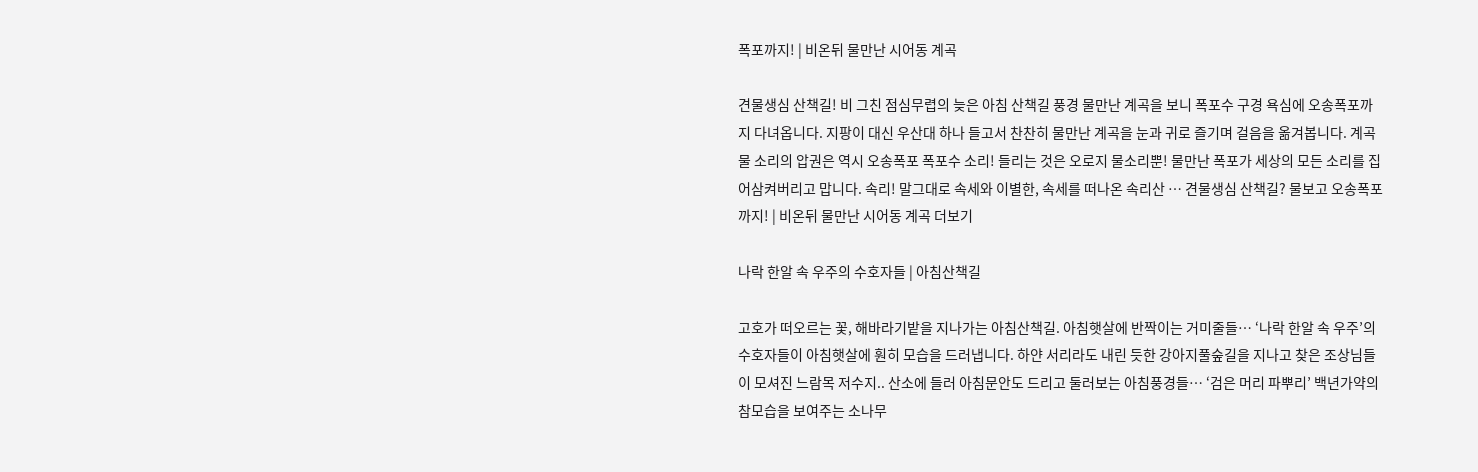폭포까지! | 비온뒤 물만난 시어동 계곡

견물생심 산책길! 비 그친 점심무렵의 늦은 아침 산책길 풍경 물만난 계곡을 보니 폭포수 구경 욕심에 오송폭포까지 다녀옵니다. 지팡이 대신 우산대 하나 들고서 찬찬히 물만난 계곡을 눈과 귀로 즐기며 걸음을 옮겨봅니다. 계곡물 소리의 압권은 역시 오송폭포 폭포수 소리! 들리는 것은 오로지 물소리뿐! 물만난 폭포가 세상의 모든 소리를 집어삼켜버리고 맙니다. 속리! 말그대로 속세와 이별한, 속세를 떠나온 속리산 … 견물생심 산책길? 물보고 오송폭포까지! | 비온뒤 물만난 시어동 계곡 더보기

나락 한알 속 우주의 수호자들 | 아침산책길

고호가 떠오르는 꽃, 해바라기밭을 지나가는 아침산책길. 아침햇살에 반짝이는 거미줄들… ‘나락 한알 속 우주’의 수호자들이 아침햇살에 훤히 모습을 드러냅니다. 하얀 서리라도 내린 듯한 강아지풀숲길을 지나고 찾은 조상님들이 모셔진 느람목 저수지.. 산소에 들러 아침문안도 드리고 둘러보는 아침풍경들… ‘검은 머리 파뿌리’ 백년가약의 참모습을 보여주는 소나무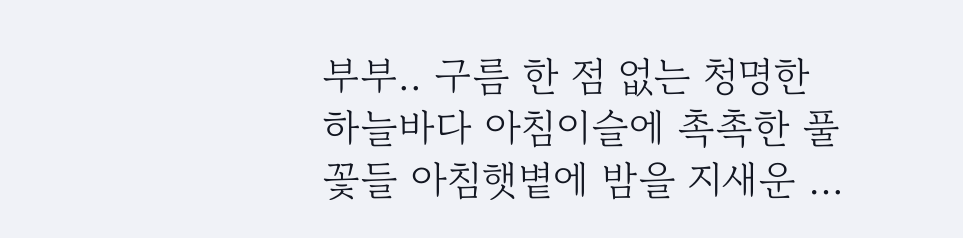부부.. 구름 한 점 없는 청명한 하늘바다 아침이슬에 촉촉한 풀꽃들 아침햇볕에 밤을 지새운 …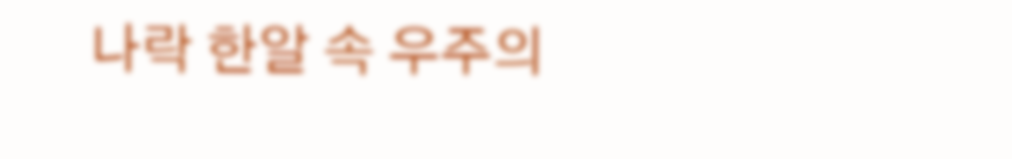나락 한알 속 우주의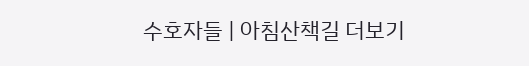수호자들 | 아침산책길 더보기